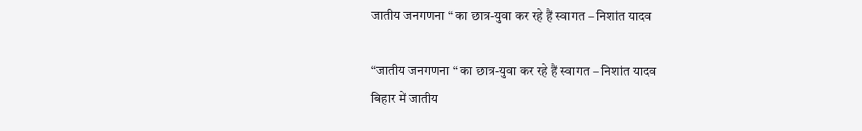जातीय जनगणना “ का छात्र-युवा कर रहे हैं स्वागत – निशांत यादव

“जातीय जनगणना “ का छात्र-युवा कर रहे हैं स्वागत – निशांत यादव
बिहार में जातीय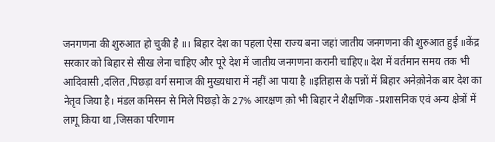जनगणना की शुरुआत हो चुकी है ॥। बिहार देश का पहला ऐसा राज्य बना जहां जातीय जनगणना की शुरुआत हुई ॥केंद्र सरकार को बिहार से सीख लेना चाहिए और पूरे देश में जातीय जनगणना करानी चाहिए॥ देश में वर्तमान समय तक भी आदिवासी ,दलित ,पिछड़ा वर्ग समाज की मुख्यधारा में नहीं आ पाया है ॥इतिहास के पन्नों में बिहार अनेक़ोनेक बार देश का नेतृव जिया है। मंडल कमिसन से मिले पिछड़ो के 27% आरक्षण क़ो भी बिहार ने शैक्षणिक -प्रशासनिक एवं अन्य क्षेत्रों में लागू किया था ,जिसका परिणाम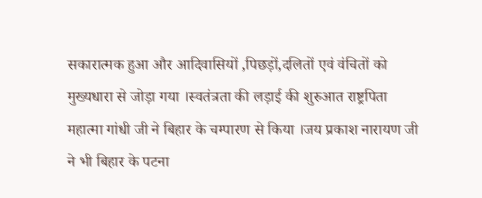सकारात्मक हुआ और आदिवासियों ,पिछड़ों,दलितों एवं वंचितों को मुख्यधारा से जोड़ा गया ।स्वतंत्रता की लड़ाई की शुरुआत राष्ट्रपिता महात्मा गांधी जी ने बिहार के चम्पारण से किया ।जय प्रकाश नारायण जी ने भी बिहार के पटना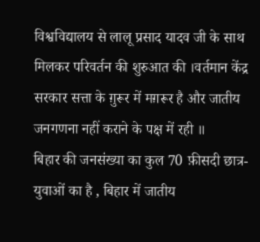विश्वविद्यालय से लालू प्रसाद यादव जी के साथ मिलकर परिवर्तन की शुरुआत की ।वर्तमान केंद्र सरकार सत्ता के ग़ुरूर में मग़रूर है और जातीय जनगणना नहीं कराने के पक्ष में रही ॥
बिहार की जनसंख्या का कुल 70 फ़ीसदी छात्र-युवाओं का है , बिहार में जातीय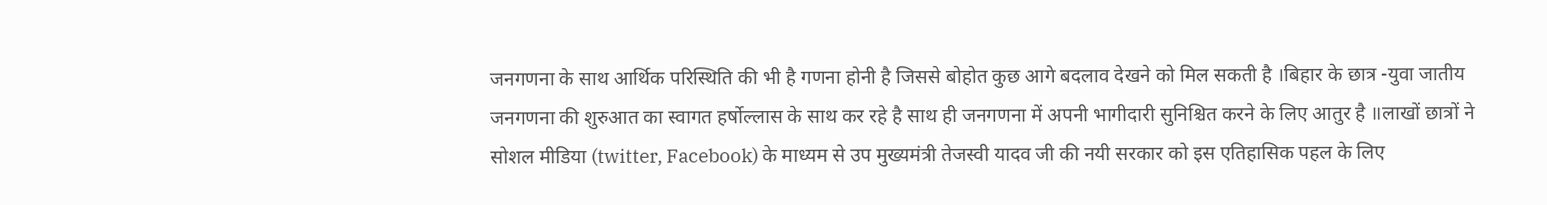जनगणना के साथ आर्थिक परिस्थिति की भी है गणना होनी है जिससे बोहोत कुछ आगे बदलाव देखने को मिल सकती है ।बिहार के छात्र -युवा जातीय जनगणना की शुरुआत का स्वागत हर्षोल्लास के साथ कर रहे है साथ ही जनगणना में अपनी भागीदारी सुनिश्चित करने के लिए आतुर है ॥लाखों छात्रों ने सोशल मीडिया (twitter, Facebook) के माध्यम से उप मुख्यमंत्री तेजस्वी यादव जी की नयी सरकार को इस एतिहासिक पहल के लिए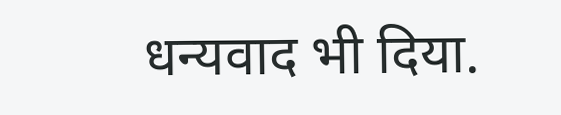धन्यवाद भी दिया.